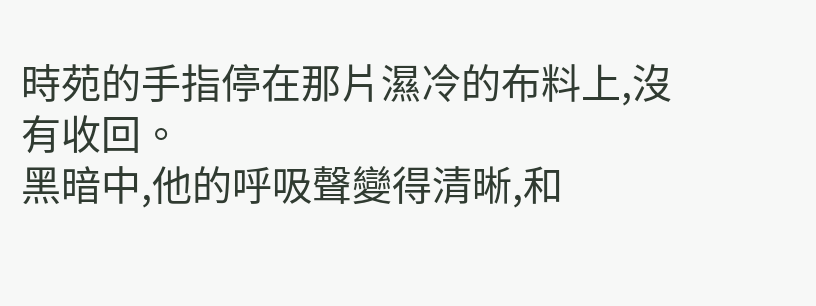時苑的手指停在那片濕冷的布料上,沒有收回。
黑暗中,他的呼吸聲變得清晰,和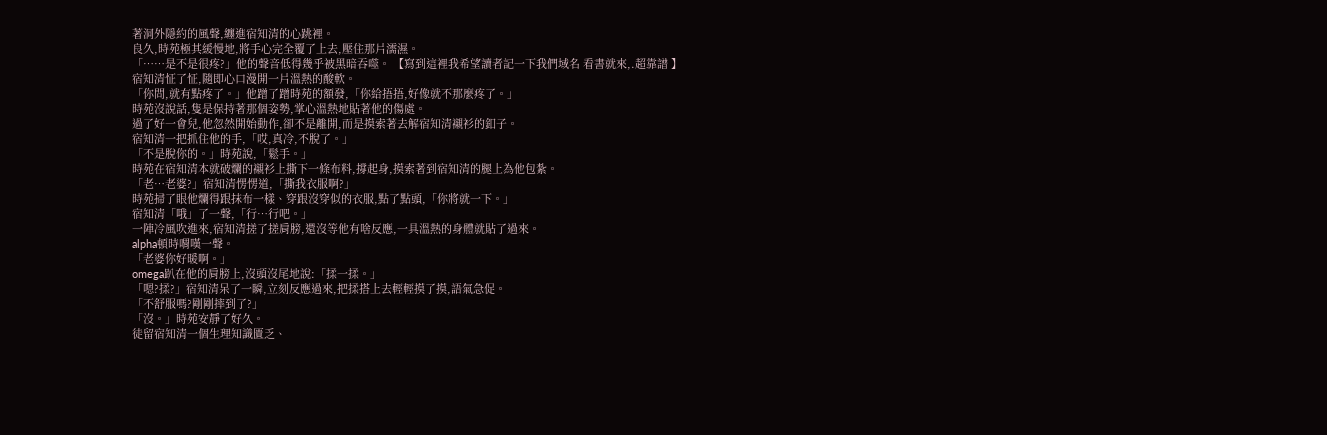著洞外隱約的風聲,纏進宿知清的心跳裡。
良久,時苑極其緩慢地,將手心完全覆了上去,壓住那片濡濕。
「……是不是很疼?」他的聲音低得幾乎被黑暗吞噬。 【寫到這裡我希望讀者記一下我們域名 看書就來,.超靠譜 】
宿知清怔了怔,隨即心口漫開一片溫熱的酸軟。
「你問,就有點疼了。」他蹭了蹭時苑的額發,「你給捂捂,好像就不那麼疼了。」
時苑沒說話,隻是保持著那個姿勢,掌心溫熱地貼著他的傷處。
過了好一會兒,他忽然開始動作,卻不是離開,而是摸索著去解宿知清襯衫的釦子。
宿知清一把抓住他的手,「哎,真冷,不脫了。」
「不是脫你的。」時苑說,「鬆手。」
時苑在宿知清本就破爛的襯衫上撕下一條布料,撐起身,摸索著到宿知清的腿上為他包紮。
「老…老婆?」宿知清愣愣道,「撕我衣服啊?」
時苑掃了眼他爛得跟抹布一樣、穿跟沒穿似的衣服,點了點頭,「你將就一下。」
宿知清「哦」了一聲,「行…行吧。」
一陣冷風吹進來,宿知清搓了搓肩膀,還沒等他有啥反應,一具溫熱的身體就貼了過來。
alpha頓時喟嘆一聲。
「老婆你好暖啊。」
omega趴在他的肩膀上,沒頭沒尾地說:「揉一揉。」
「嗯?揉?」宿知清呆了一瞬,立刻反應過來,把揉搭上去輕輕摸了摸,語氣急促。
「不舒服嗎?剛剛摔到了?」
「沒。」時苑安靜了好久。
徒留宿知清一個生理知識匱乏、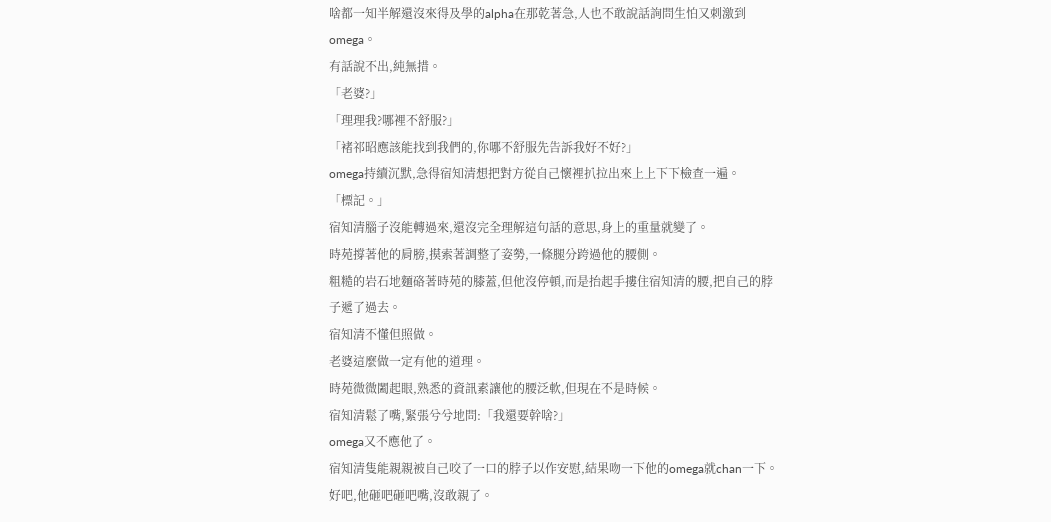啥都一知半解還沒來得及學的alpha在那乾著急,人也不敢說話詢問生怕又刺激到omega。
有話說不出,純無措。
「老婆?」
「理理我?哪裡不舒服?」
「褚祁昭應該能找到我們的,你哪不舒服先告訴我好不好?」
omega持續沉默,急得宿知清想把對方從自己懷裡扒拉出來上上下下檢查一遍。
「標記。」
宿知清腦子沒能轉過來,還沒完全理解這句話的意思,身上的重量就變了。
時苑撐著他的肩膀,摸索著調整了姿勢,一條腿分跨過他的腰側。
粗糙的岩石地麵硌著時苑的膝蓋,但他沒停頓,而是抬起手摟住宿知清的腰,把自己的脖子遞了過去。
宿知清不懂但照做。
老婆這麼做一定有他的道理。
時苑微微闔起眼,熟悉的資訊素讓他的腰泛軟,但現在不是時候。
宿知清鬆了嘴,緊張兮兮地問:「我還要幹啥?」
omega又不應他了。
宿知清隻能親親被自己咬了一口的脖子以作安慰,結果吻一下他的omega就chan一下。
好吧,他砸吧砸吧嘴,沒敢親了。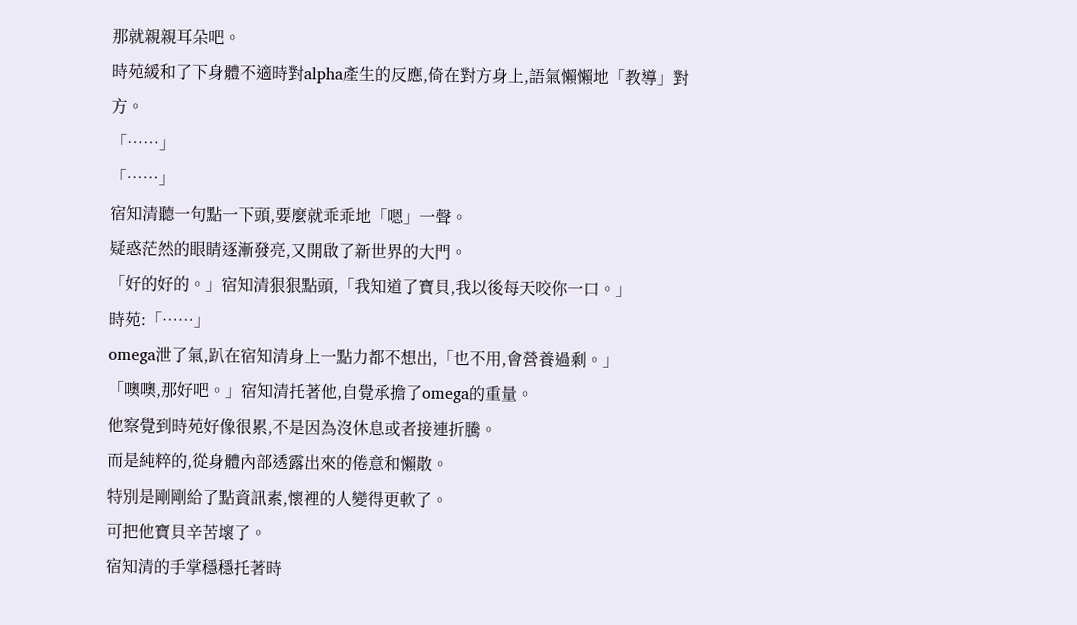那就親親耳朵吧。
時苑緩和了下身體不適時對alpha產生的反應,倚在對方身上,語氣懶懶地「教導」對方。
「……」
「……」
宿知清聽一句點一下頭,要麼就乖乖地「嗯」一聲。
疑惑茫然的眼睛逐漸發亮,又開啟了新世界的大門。
「好的好的。」宿知清狠狠點頭,「我知道了寶貝,我以後每天咬你一口。」
時苑:「……」
omega泄了氣,趴在宿知清身上一點力都不想出,「也不用,會營養過剩。」
「噢噢,那好吧。」宿知清托著他,自覺承擔了omega的重量。
他察覺到時苑好像很累,不是因為沒休息或者接連折騰。
而是純粹的,從身體內部透露出來的倦意和懶散。
特別是剛剛給了點資訊素,懷裡的人變得更軟了。
可把他寶貝辛苦壞了。
宿知清的手掌穩穩托著時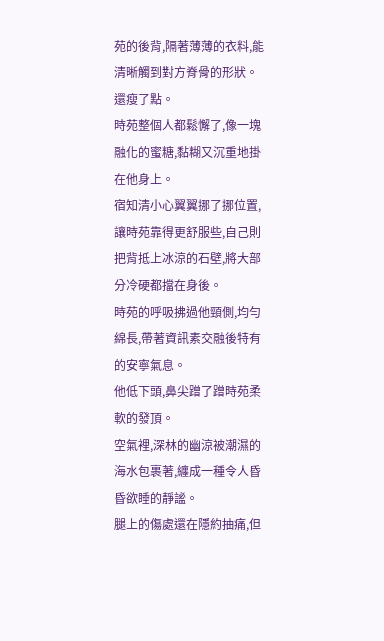苑的後背,隔著薄薄的衣料,能清晰觸到對方脊骨的形狀。
還瘦了點。
時苑整個人都鬆懈了,像一塊融化的蜜糖,黏糊又沉重地掛在他身上。
宿知清小心翼翼挪了挪位置,讓時苑靠得更舒服些,自己則把背抵上冰涼的石壁,將大部分冷硬都擋在身後。
時苑的呼吸拂過他頸側,均勻綿長,帶著資訊素交融後特有的安寧氣息。
他低下頭,鼻尖蹭了蹭時苑柔軟的發頂。
空氣裡,深林的幽涼被潮濕的海水包裹著,纏成一種令人昏昏欲睡的靜謐。
腿上的傷處還在隱約抽痛,但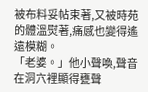被布料妥帖束著,又被時苑的體溫熨著,痛感也變得遙遠模糊。
「老婆。」他小聲喚,聲音在洞穴裡顯得甕聲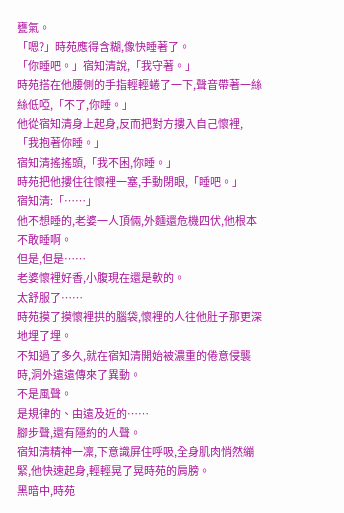甕氣。
「嗯?」時苑應得含糊,像快睡著了。
「你睡吧。」宿知清說,「我守著。」
時苑搭在他腰側的手指輕輕蜷了一下,聲音帶著一絲絲低啞,「不了,你睡。」
他從宿知清身上起身,反而把對方摟入自己懷裡,「我抱著你睡。」
宿知清搖搖頭,「我不困,你睡。」
時苑把他摟住往懷裡一塞,手動閉眼,「睡吧。」
宿知清:「……」
他不想睡的,老婆一人頂倆,外麵還危機四伏,他根本不敢睡啊。
但是,但是……
老婆懷裡好香,小腹現在還是軟的。
太舒服了……
時苑摸了摸懷裡拱的腦袋,懷裡的人往他肚子那更深地埋了埋。
不知過了多久,就在宿知清開始被濃重的倦意侵襲時,洞外遠遠傳來了異動。
不是風聲。
是規律的、由遠及近的……
腳步聲,還有隱約的人聲。
宿知清精神一凜,下意識屏住呼吸,全身肌肉悄然繃緊,他快速起身,輕輕晃了晃時苑的肩膀。
黑暗中,時苑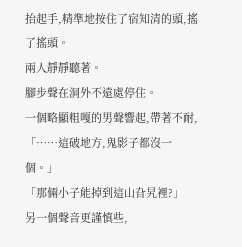抬起手,精準地按住了宿知清的頭,搖了搖頭。
兩人靜靜聽著。
腳步聲在洞外不遠處停住。
一個略顯粗嘎的男聲響起,帶著不耐,「……這破地方,鬼影子都沒一個。」
「那倆小子能掉到這山旮旯裡?」
另一個聲音更謹慎些,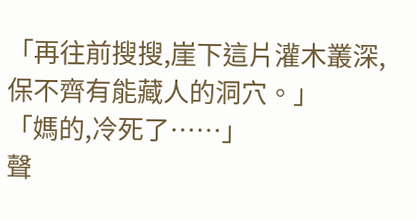「再往前搜搜,崖下這片灌木叢深,保不齊有能藏人的洞穴。」
「媽的,冷死了……」
聲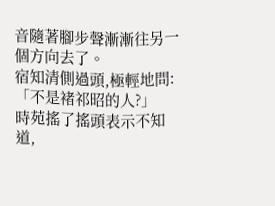音隨著腳步聲漸漸往另一個方向去了。
宿知清側過頭,極輕地問:「不是褚祁昭的人?」
時苑搖了搖頭表示不知道,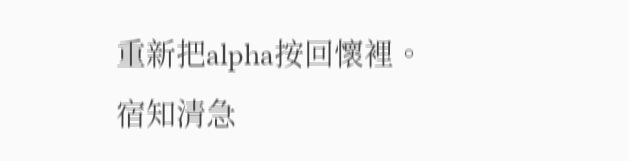重新把alpha按回懷裡。
宿知清急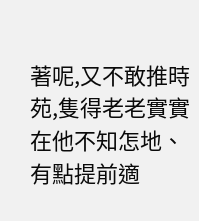著呢,又不敢推時苑,隻得老老實實在他不知怎地、有點提前適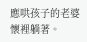應哄孩子的老婆懷裡躺著。